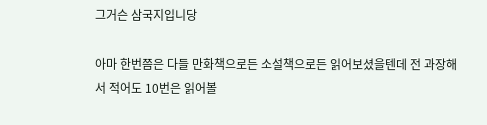그거슨 삼국지입니당

아마 한번쯤은 다들 만화책으로든 소설책으로든 읽어보셨을텐데 전 과장해서 적어도 10번은 읽어볼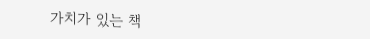가치가 있는 책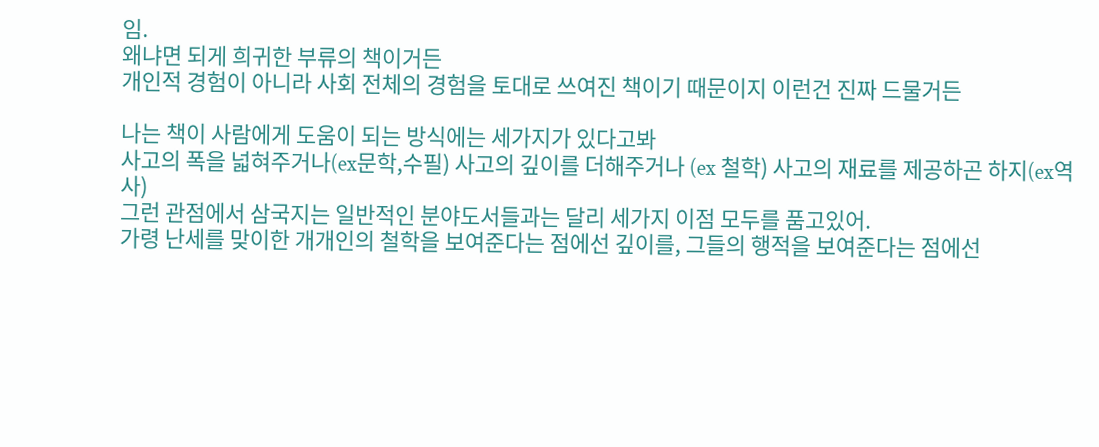임.
왜냐면 되게 희귀한 부류의 책이거든
개인적 경험이 아니라 사회 전체의 경험을 토대로 쓰여진 책이기 때문이지 이런건 진짜 드물거든

나는 책이 사람에게 도움이 되는 방식에는 세가지가 있다고봐
사고의 폭을 넓혀주거나(ex문학,수필) 사고의 깊이를 더해주거나 (ex 철학) 사고의 재료를 제공하곤 하지(ex역사)
그런 관점에서 삼국지는 일반적인 분야도서들과는 달리 세가지 이점 모두를 품고있어.
가령 난세를 맞이한 개개인의 철학을 보여준다는 점에선 깊이를, 그들의 행적을 보여준다는 점에선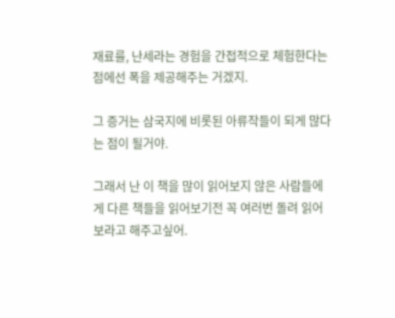재료를, 난세라는 경험을 간접적으로 체험한다는 점에선 폭을 제공해주는 거겠지.

그 증거는 삼국지에 비롯된 아류작들이 되게 많다는 점이 될거야.

그래서 난 이 책을 많이 읽어보지 않은 사람들에게 다른 책들을 읽어보기전 꼭 여러번 돌려 읽어보라고 해주고싶어.